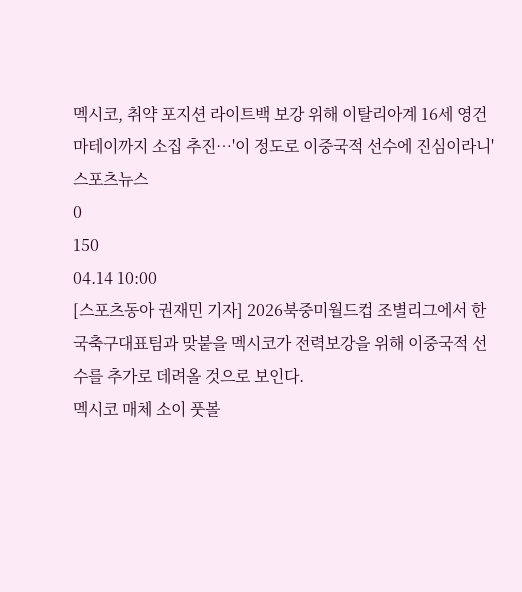멕시코, 취약 포지션 라이트백 보강 위해 이탈리아계 16세 영건 마테이까지 소집 추진…'이 정도로 이중국적 선수에 진심이라니'
스포츠뉴스
0
150
04.14 10:00
[스포츠동아 권재민 기자] 2026북중미월드컵 조별리그에서 한국축구대표팀과 맞붙을 멕시코가 전력보강을 위해 이중국적 선수를 추가로 데려올 것으로 보인다.
멕시코 매체 소이 풋볼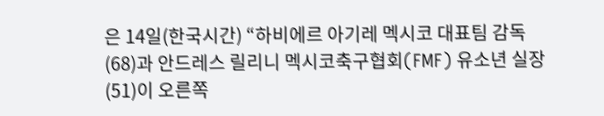은 14일(한국시간) “하비에르 아기레 멕시코 대표팀 감독(68)과 안드레스 릴리니 멕시코축구협회(FMF) 유소년 실장(51)이 오른쪽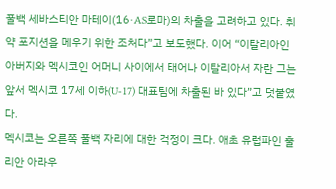풀백 세바스티안 마테이(16·AS로마)의 차출을 고려하고 있다. 취약 포지션을 메우기 위한 조처다”고 보도했다. 이어 “이탈리아인 아버지와 멕시코인 어머니 사이에서 태어나 이탈리아서 자란 그는 앞서 멕시코 17세 이하(U-17) 대표팀에 차출된 바 있다”고 덧붙였다.
멕시코는 오른쪽 풀백 자리에 대한 걱정이 크다. 애초 유럽파인 훌리안 아라우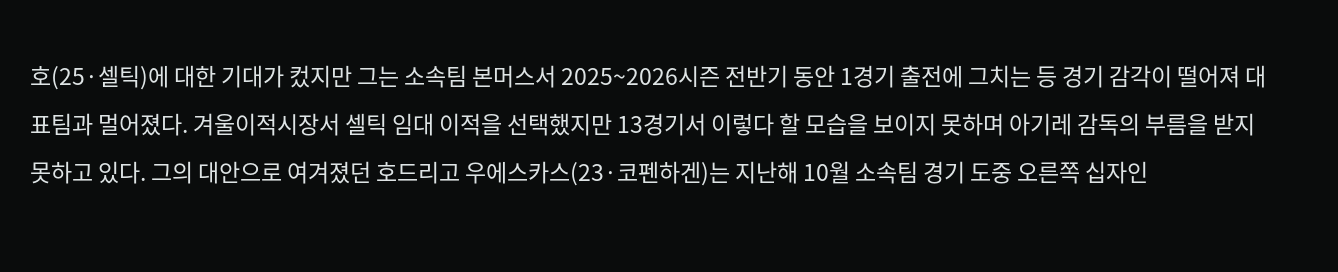호(25·셀틱)에 대한 기대가 컸지만 그는 소속팀 본머스서 2025~2026시즌 전반기 동안 1경기 출전에 그치는 등 경기 감각이 떨어져 대표팀과 멀어졌다. 겨울이적시장서 셀틱 임대 이적을 선택했지만 13경기서 이렇다 할 모습을 보이지 못하며 아기레 감독의 부름을 받지 못하고 있다. 그의 대안으로 여겨졌던 호드리고 우에스카스(23·코펜하겐)는 지난해 10월 소속팀 경기 도중 오른쪽 십자인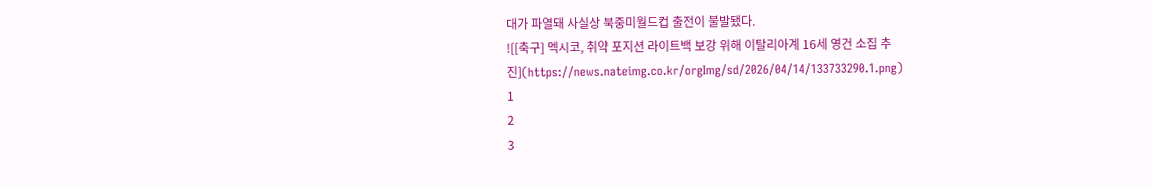대가 파열돼 사실상 북중미월드컵 출전이 불발됐다.
![[축구] 멕시코, 취약 포지션 라이트백 보강 위해 이탈리아계 16세 영건 소집 추진](https://news.nateimg.co.kr/orgImg/sd/2026/04/14/133733290.1.png)
1
2
3